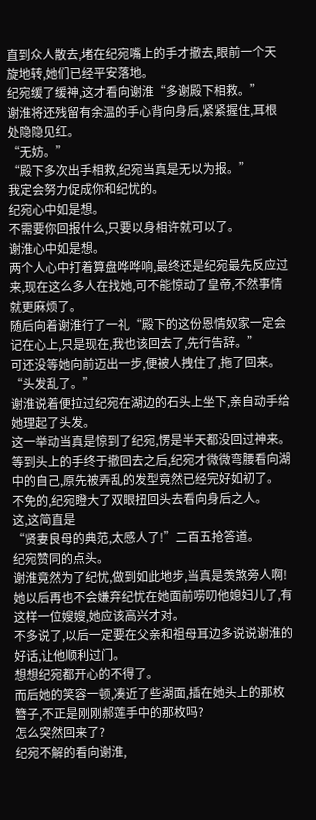直到众人散去,堵在纪宛嘴上的手才撤去,眼前一个天旋地转,她们已经平安落地。
纪宛缓了缓神,这才看向谢淮“多谢殿下相救。”
谢淮将还残留有余温的手心背向身后,紧紧握住,耳根处隐隐见红。
“无妨。”
“殿下多次出手相救,纪宛当真是无以为报。”
我定会努力促成你和纪忧的。
纪宛心中如是想。
不需要你回报什么,只要以身相许就可以了。
谢淮心中如是想。
两个人心中打着算盘哗哗响,最终还是纪宛最先反应过来,现在这么多人在找她,可不能惊动了皇帝,不然事情就更麻烦了。
随后向着谢淮行了一礼“殿下的这份恩情奴家一定会记在心上,只是现在,我也该回去了,先行告辞。”
可还没等她向前迈出一步,便被人拽住了,拖了回来。
“头发乱了。”
谢淮说着便拉过纪宛在湖边的石头上坐下,亲自动手给她理起了头发。
这一举动当真是惊到了纪宛,愣是半天都没回过神来。
等到头上的手终于撤回去之后,纪宛才微微弯腰看向湖中的自己,原先被弄乱的发型竟然已经完好如初了。
不免的,纪宛瞪大了双眼扭回头去看向身后之人。
这,这简直是
“贤妻良母的典范,太感人了!”二百五抢答道。
纪宛赞同的点头。
谢淮竟然为了纪忧,做到如此地步,当真是羡煞旁人啊!
她以后再也不会嫌弃纪忧在她面前唠叨他媳妇儿了,有这样一位嫂嫂,她应该高兴才对。
不多说了,以后一定要在父亲和祖母耳边多说说谢淮的好话,让他顺利过门。
想想纪宛都开心的不得了。
而后她的笑容一顿,凑近了些湖面,插在她头上的那枚簪子,不正是刚刚郝莲手中的那枚吗?
怎么突然回来了?
纪宛不解的看向谢淮,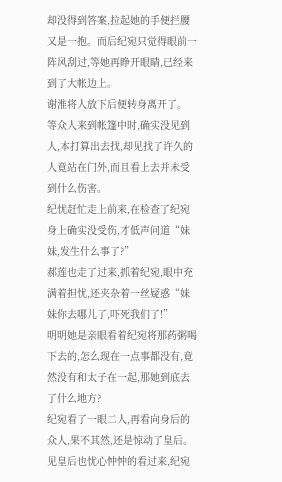却没得到答案,拉起她的手便拦腰又是一抱。而后纪宛只觉得眼前一阵风刮过,等她再睁开眼睛,已经来到了大帐边上。
谢淮将人放下后便转身离开了。
等众人来到帐篷中时,确实没见到人,本打算出去找,却见找了许久的人竟站在门外,而且看上去并未受到什么伤害。
纪忧赶忙走上前来,在检查了纪宛身上确实没受伤,才低声问道“妹妹,发生什么事了?”
郝莲也走了过来,抓着纪宛,眼中充满着担忧,还夹杂着一丝疑惑“妹妹你去哪儿了,吓死我们了!”
明明她是亲眼看着纪宛将那药粥喝下去的,怎么现在一点事都没有,竟然没有和太子在一起,那她到底去了什么地方?
纪宛看了一眼二人,再看向身后的众人,果不其然,还是惊动了皇后。
见皇后也忧心忡忡的看过来,纪宛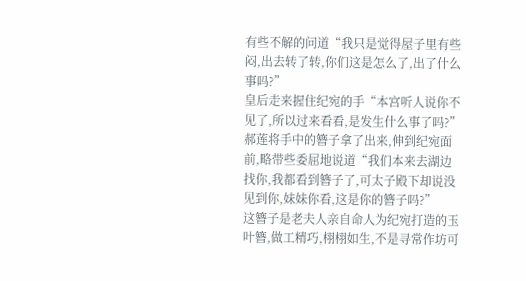有些不解的问道“我只是觉得屋子里有些闷,出去转了转,你们这是怎么了,出了什么事吗?”
皇后走来握住纪宛的手“本宫听人说你不见了,所以过来看看,是发生什么事了吗?”
郝莲将手中的簪子拿了出来,伸到纪宛面前,略带些委屈地说道“我们本来去湖边找你,我都看到簪子了,可太子殿下却说没见到你,妹妹你看,这是你的簪子吗?”
这簪子是老夫人亲自命人为纪宛打造的玉叶簪,做工精巧,栩栩如生,不是寻常作坊可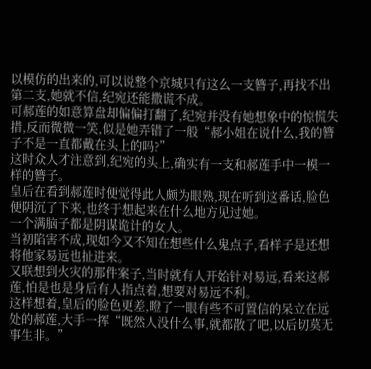以模仿的出来的,可以说整个京城只有这么一支簪子,再找不出第二支,她就不信,纪宛还能撒谎不成。
可郝莲的如意算盘却偏偏打翻了,纪宛并没有她想象中的惊慌失措,反而微微一笑,似是她弄错了一般“郝小姐在说什么,我的簪子不是一直都戴在头上的吗?”
这时众人才注意到,纪宛的头上,确实有一支和郝莲手中一模一样的簪子。
皇后在看到郝莲时便觉得此人颇为眼熟,现在听到这番话,脸色便阴沉了下来,也终于想起来在什么地方见过她。
一个满脑子都是阴谋诡计的女人。
当初陷害不成,现如今又不知在想些什么鬼点子,看样子是还想将他家易远也扯进来。
又联想到火灾的那件案子,当时就有人开始针对易远,看来这郝莲,怕是也是身后有人指点着,想要对易远不利。
这样想着,皇后的脸色更差,瞪了一眼有些不可置信的呆立在远处的郝莲,大手一挥“既然人没什么事,就都散了吧,以后切莫无事生非。”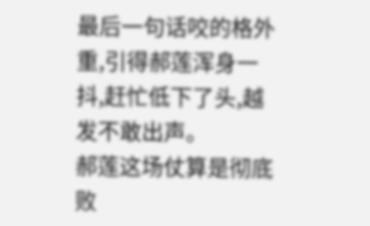最后一句话咬的格外重,引得郝莲浑身一抖,赶忙低下了头,越发不敢出声。
郝莲这场仗算是彻底败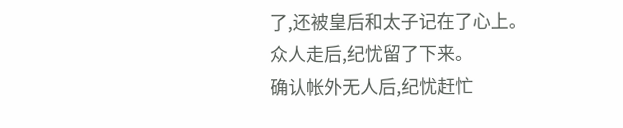了,还被皇后和太子记在了心上。
众人走后,纪忧留了下来。
确认帐外无人后,纪忧赶忙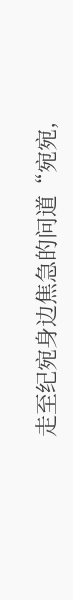走至纪宛身边焦急的问道“宛宛,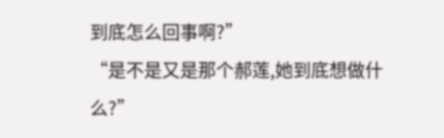到底怎么回事啊?”
“是不是又是那个郝莲,她到底想做什么?”